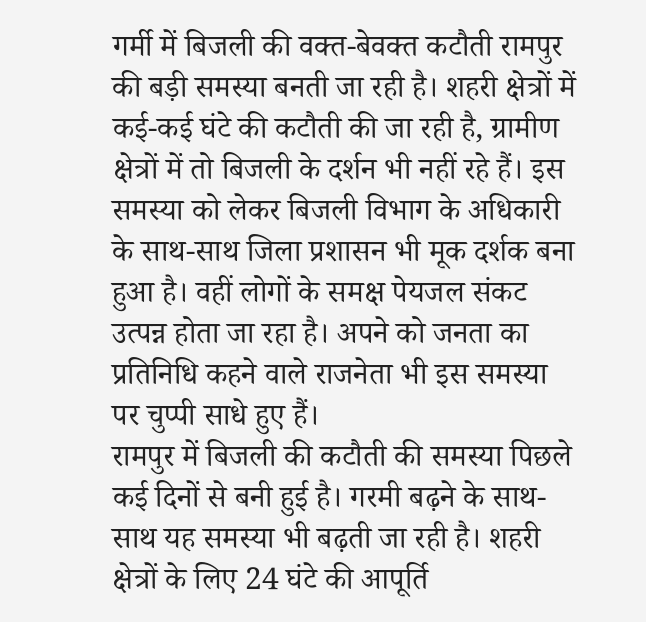गर्मी में बिजली की वक्त-बेवक्त कटौती रामपुर की बड़ी समस्या बनती जा रही है। शहरी क्षेत्रों में कई-कई घंटे की कटौती की जा रही है, ग्रामीण क्षेत्रों में तो बिजली के दर्शन भी नहीं रहे हैं। इस समस्या को लेकर बिजली विभाग के अधिकारी के साथ-साथ जिला प्रशासन भी मूक दर्शक बना हुआ है। वहीं लोगों के समक्ष पेयजल संकट उत्पन्न होता जा रहा है। अपने को जनता का प्रतिनिधि कहने वाले राजनेता भी इस समस्या पर चुप्पी साधे हुए हैं।
रामपुर में बिजली की कटौती की समस्या पिछले कई दिनों से बनी हुई है। गरमी बढ़ने के साथ-साथ यह समस्या भी बढ़ती जा रही है। शहरी क्षेत्रों के लिए 24 घंटे की आपूर्ति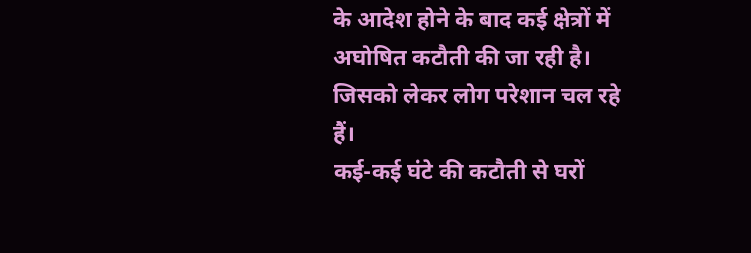के आदेश होने के बाद कई क्षेत्रों में अघोषित कटौती की जा रही है। जिसको लेकर लोग परेशान चल रहे हैं।
कई-कई घंटे की कटौती से घरों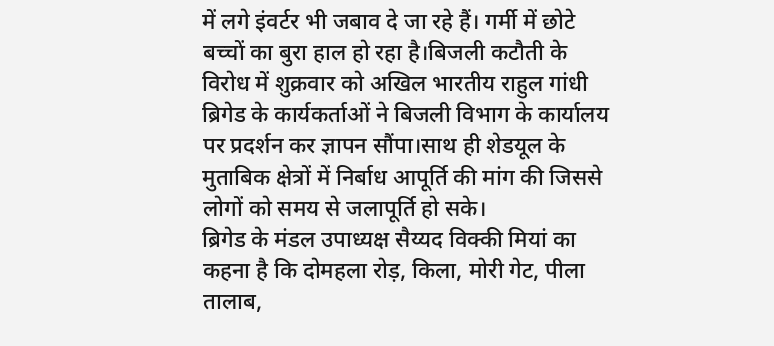में लगे इंवर्टर भी जबाव दे जा रहे हैं। गर्मी में छोटे बच्चों का बुरा हाल हो रहा है।बिजली कटौती के विरोध में शुक्रवार को अखिल भारतीय राहुल गांधी ब्रिगेड के कार्यकर्ताओं ने बिजली विभाग के कार्यालय पर प्रदर्शन कर ज्ञापन सौंपा।साथ ही शेडयूल के मुताबिक क्षेत्रों में निर्बाध आपूर्ति की मांग की जिससे लोगों को समय से जलापूर्ति हो सके।
ब्रिगेड के मंडल उपाध्यक्ष सैय्यद विक्की मियां का कहना है कि दोमहला रोड़, किला, मोरी गेट, पीला तालाब,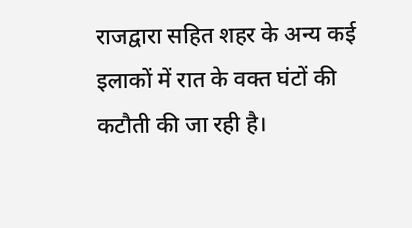राजद्वारा सहित शहर के अन्य कई इलाकों में रात के वक्त घंटों की कटौती की जा रही है।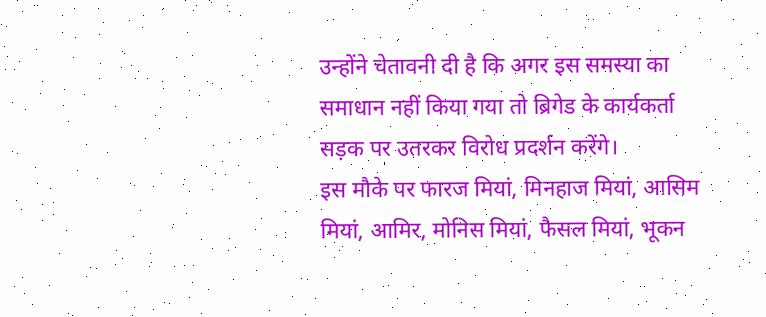उन्होंने चेतावनी दी है कि अगर इस समस्या का समाधान नहीं किया गया तो ब्रिगेड के कार्यकर्ता सड़क पर उतरकर विरोध प्रदर्शन करेंगे।
इस मौके पर फारज मियां, मिनहाज मियां, आसिम मियां, आमिर, मोनिस मियां, फैसल मियां, भूकन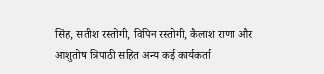सिंह, सतीश रस्तोगी, विपिन रस्तोगी, कैलाश राणा और आशुतोष त्रिपाठी सहित अन्य कई कार्यकर्ता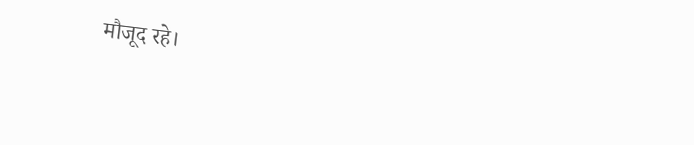मौजूद रहे।